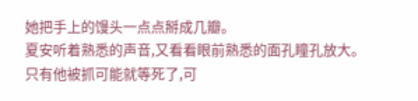她把手上的馒头一点点掰成几瓣。
夏安听着熟悉的声音,又看看眼前熟悉的面孔瞳孔放大。
只有他被抓可能就等死了,可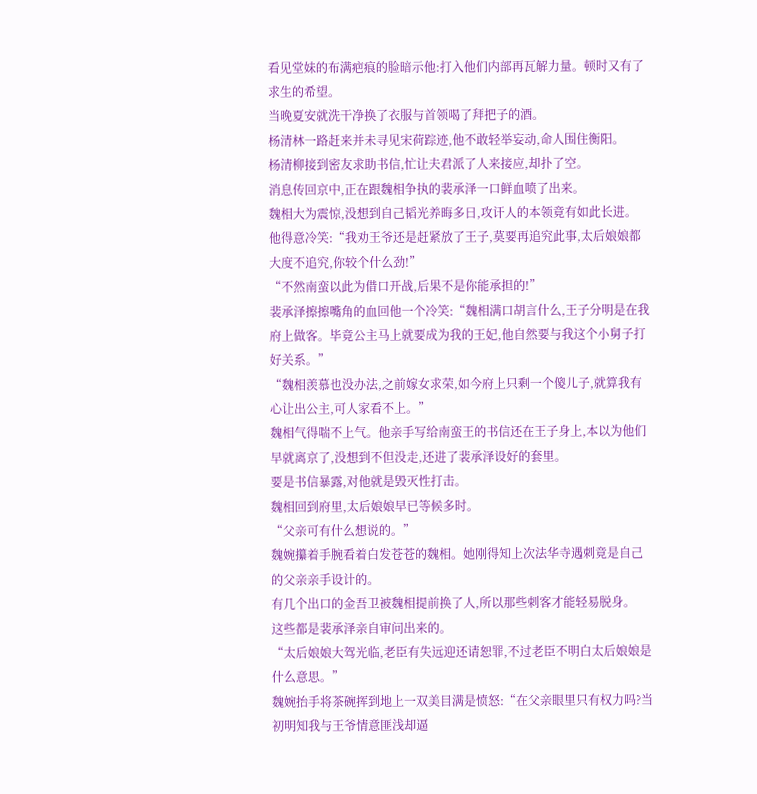看见堂妹的布满疤痕的脸暗示他:打入他们内部再瓦解力量。顿时又有了求生的希望。
当晚夏安就洗干净换了衣服与首领喝了拜把子的酒。
杨清林一路赶来并未寻见宋荷踪迹,他不敢轻举妄动,命人围住衡阳。
杨清柳接到密友求助书信,忙让夫君派了人来接应,却扑了空。
消息传回京中,正在跟魏相争执的裴承泽一口鲜血喷了出来。
魏相大为震惊,没想到自己韬光养晦多日,攻讦人的本领竟有如此长进。
他得意冷笑:“我劝王爷还是赶紧放了王子,莫要再追究此事,太后娘娘都大度不追究,你较个什么劲!”
“不然南蛮以此为借口开战,后果不是你能承担的!”
裴承泽擦擦嘴角的血回他一个冷笑:“魏相满口胡言什么,王子分明是在我府上做客。毕竟公主马上就要成为我的王妃,他自然要与我这个小舅子打好关系。”
“魏相羡慕也没办法,之前嫁女求荣,如今府上只剩一个傻儿子,就算我有心让出公主,可人家看不上。”
魏相气得喘不上气。他亲手写给南蛮王的书信还在王子身上,本以为他们早就离京了,没想到不但没走,还进了裴承泽设好的套里。
要是书信暴露,对他就是毁灭性打击。
魏相回到府里,太后娘娘早已等候多时。
“父亲可有什么想说的。”
魏婉攥着手腕看着白发苍苍的魏相。她刚得知上次法华寺遇刺竟是自己的父亲亲手设计的。
有几个出口的金吾卫被魏相提前换了人,所以那些刺客才能轻易脱身。
这些都是裴承泽亲自审问出来的。
“太后娘娘大驾光临,老臣有失远迎还请恕罪,不过老臣不明白太后娘娘是什么意思。”
魏婉抬手将茶碗挥到地上一双美目满是愤怒:“在父亲眼里只有权力吗?当初明知我与王爷情意匪浅却逼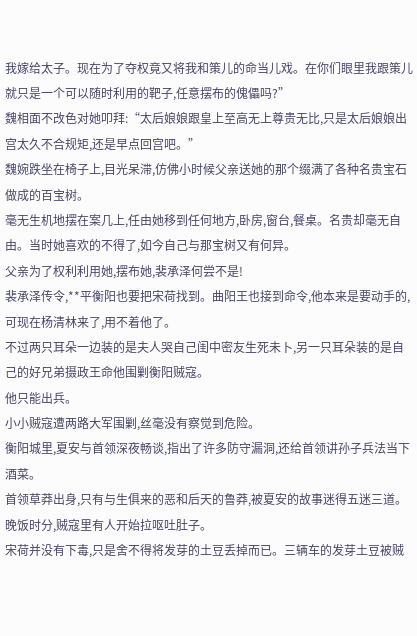我嫁给太子。现在为了夺权竟又将我和策儿的命当儿戏。在你们眼里我跟策儿就只是一个可以随时利用的靶子,任意摆布的傀儡吗?”
魏相面不改色对她叩拜:“太后娘娘跟皇上至高无上尊贵无比,只是太后娘娘出宫太久不合规矩,还是早点回宫吧。”
魏婉跌坐在椅子上,目光呆滞,仿佛小时候父亲送她的那个缀满了各种名贵宝石做成的百宝树。
毫无生机地摆在案几上,任由她移到任何地方,卧房,窗台,餐桌。名贵却毫无自由。当时她喜欢的不得了,如今自己与那宝树又有何异。
父亲为了权利利用她,摆布她,裴承泽何尝不是!
裴承泽传令,**平衡阳也要把宋荷找到。曲阳王也接到命令,他本来是要动手的,可现在杨清林来了,用不着他了。
不过两只耳朵一边装的是夫人哭自己闺中密友生死未卜,另一只耳朵装的是自己的好兄弟摄政王命他围剿衡阳贼寇。
他只能出兵。
小小贼寇遭两路大军围剿,丝毫没有察觉到危险。
衡阳城里,夏安与首领深夜畅谈,指出了许多防守漏洞,还给首领讲孙子兵法当下酒菜。
首领草莽出身,只有与生俱来的恶和后天的鲁莽,被夏安的故事迷得五迷三道。
晚饭时分,贼寇里有人开始拉呕吐肚子。
宋荷并没有下毒,只是舍不得将发芽的土豆丢掉而已。三辆车的发芽土豆被贼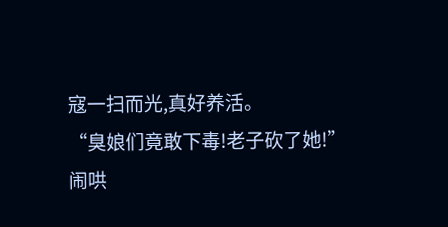寇一扫而光,真好养活。
“臭娘们竟敢下毒!老子砍了她!”
闹哄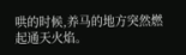哄的时候,养马的地方突然燃起通天火焰。